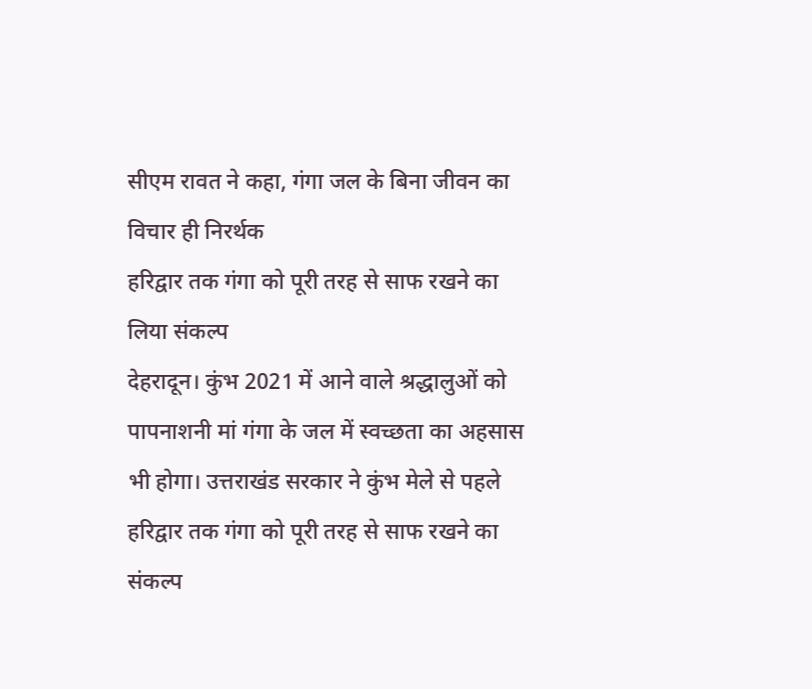सीएम रावत ने कहा, गंगा जल के बिना जीवन का विचार ही निरर्थक
हरिद्वार तक गंगा को पूरी तरह से साफ रखने का लिया संकल्प
देहरादून। कुंभ 2021 में आने वाले श्रद्धालुओं को पापनाशनी मां गंगा के जल में स्वच्छता का अहसास भी होगा। उत्तराखंड सरकार ने कुंभ मेले से पहले हरिद्वार तक गंगा को पूरी तरह से साफ रखने का संकल्प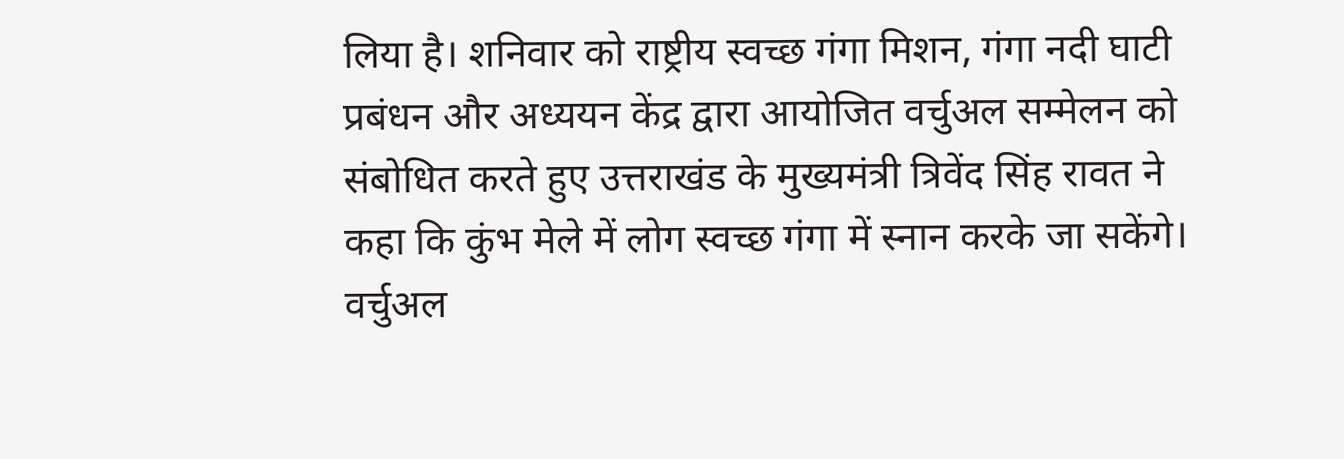लिया है। शनिवार को राष्ट्रीय स्वच्छ गंगा मिशन, गंगा नदी घाटी प्रबंधन और अध्ययन केंद्र द्वारा आयोजित वर्चुअल सम्मेलन को संबोधित करते हुए उत्तराखंड के मुख्यमंत्री त्रिवेंद सिंह रावत ने कहा कि कुंभ मेले में लोग स्वच्छ गंगा में स्नान करके जा सकेंगे।
वर्चुअल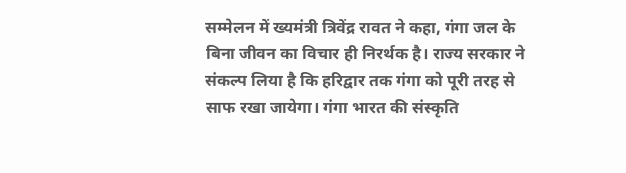सम्मेलन में ख्यमंत्री त्रिवेंद्र रावत ने कहा, गंगा जल के बिना जीवन का विचार ही निरर्थक है। राज्य सरकार ने संकल्प लिया है कि हरिद्वार तक गंगा को पूरी तरह से साफ रखा जायेगा। गंगा भारत की संस्कृति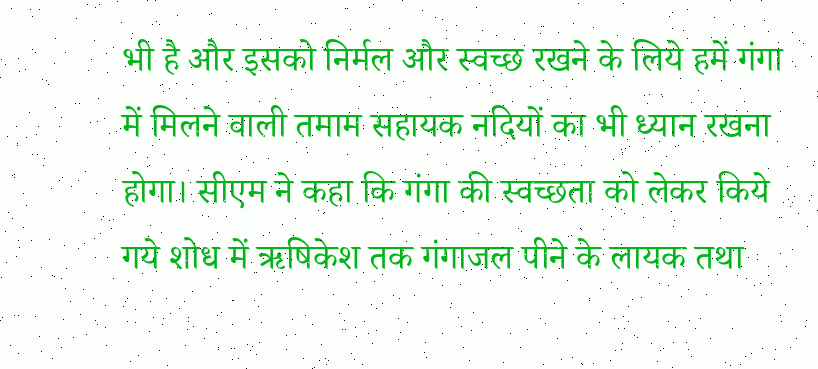भी है और इसको निर्मल और स्वच्छ रखने के लिये हमें गंगा में मिलने वाली तमाम सहायक नदियों का भी ध्यान रखना होगा। सीएम ने कहा कि गंगा की स्वच्छता को लेकर किये गये शोध में ऋषिकेश तक गंगाजल पीने के लायक तथा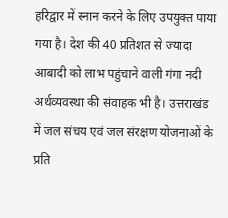हरिद्वार में स्नान करने के लिए उपयुक्त पाया गया है। देश की 40 प्रतिशत से ज्यादा आबादी को लाभ पहुंचाने वाली गंगा नदी अर्थव्यवस्था की संवाहक भी है। उत्तराखंड में जल संचय एवं जल संरक्षण योजनाओं के प्रति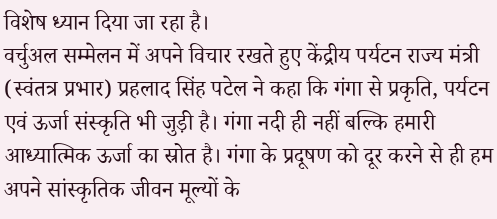विशेष ध्यान दिया जा रहा है।
वर्चुअल सम्मेलन में अपने विचार रखते हुए केंद्रीय पर्यटन राज्य मंत्री (स्वंतत्र प्रभार) प्रहलाद सिंह पटेल ने कहा कि गंगा से प्रकृति, पर्यटन एवं ऊर्जा संस्कृति भी जुड़ी है। गंगा नदी ही नहीं बल्कि हमारी आध्यात्मिक ऊर्जा का स्रोत है। गंगा के प्रदूषण को दूर करने से ही हम अपने सांस्कृतिक जीवन मूल्यों के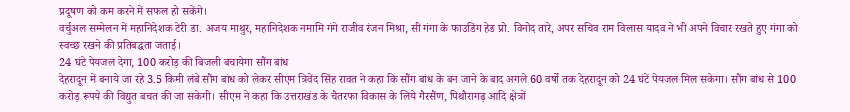प्रदूषण को कम करने में सफल हो सकेंगे।
वर्चुअल सम्मेलन में महानिदेशक टेरी डा. अजय माथुर, महानिदेशक नमामि गंगे राजीव रंजन मिश्रा, सी गंगा के फाउडिंग हेड प्रो. विनोद तारे, अपर सचिव राम विलास यादव ने भी अपने विचार रखते हुए गंगा को स्वच्छ रखने की प्रतिबद्धता जताई।
24 घंटे पेयजल देगा, 100 करोड़ की बिजली बचायेगा सौंग बांध
देहरादून में बनाये जा रहे 3.5 किमी लंबे सौंग बांध को लेकर सीएम त्रिवेंद सिंह रावत ने कहा कि सौंग बांध के बन जाने के बाद अगले 60 वर्षो तक देहरादून को 24 घंटें पेयजल मिल सकेगा। सौंग बांध से 100 करोड़ रूपये की विद्युत बचत की जा सकेगी। सीएम ने कहा कि उत्तराखंड के चैतरफा विकास के लिये गैरसैंण, पिथौरागढ़ आदि क्षेत्रों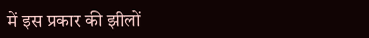में इस प्रकार की झीलों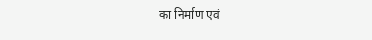का निर्माण एवं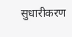सुधारीकरण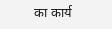का कार्य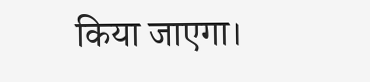किया जाएगा।